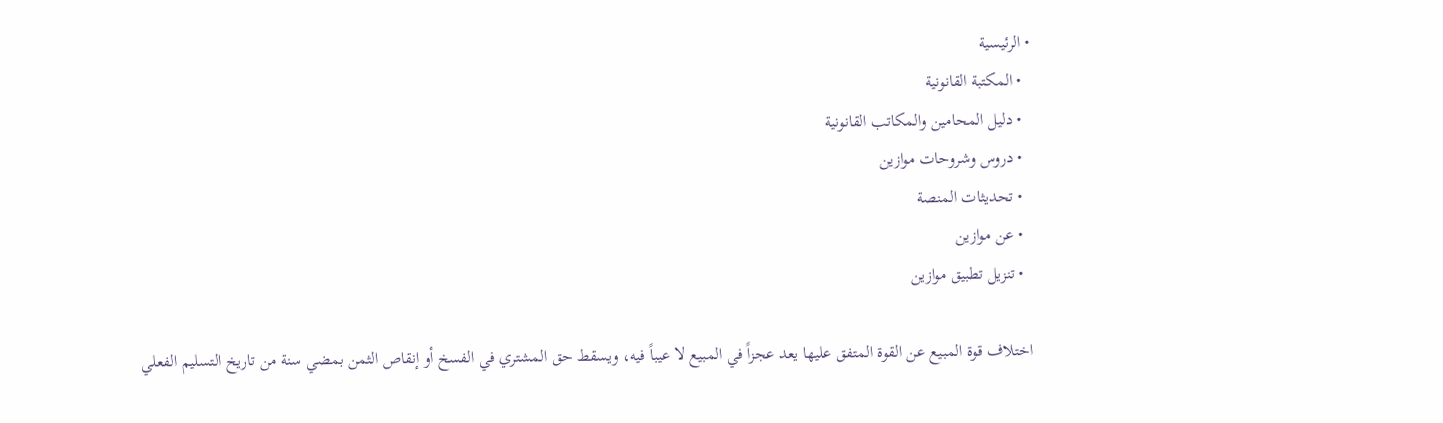• الرئيسية
  • المكتبة القانونية
  • دليل المحامين والمكاتب القانونية
  • دروس وشروحات موازين
  • تحديثات المنصة
  • عن موازين
  • تنزيل تطبيق موازين

اختلاف قوة المبيع عن القوة المتفق عليها يعد عجزاً في المبيع لا عيباً فيه، ويسقط حق المشتري في الفسخ أو إنقاص الثمن بمضي سنة من تاريخ التسليم الفعلي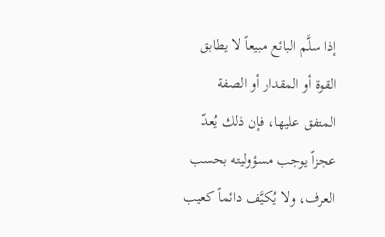إذا سلَّم البائع مبيعاً لا يطابق القوة أو المقدار أو الصفة المتفق عليها، فإن ذلك يُعدّ عجزاً يوجب مسؤوليته بحسب العرف، ولا يُكيَّف دائماً كعيب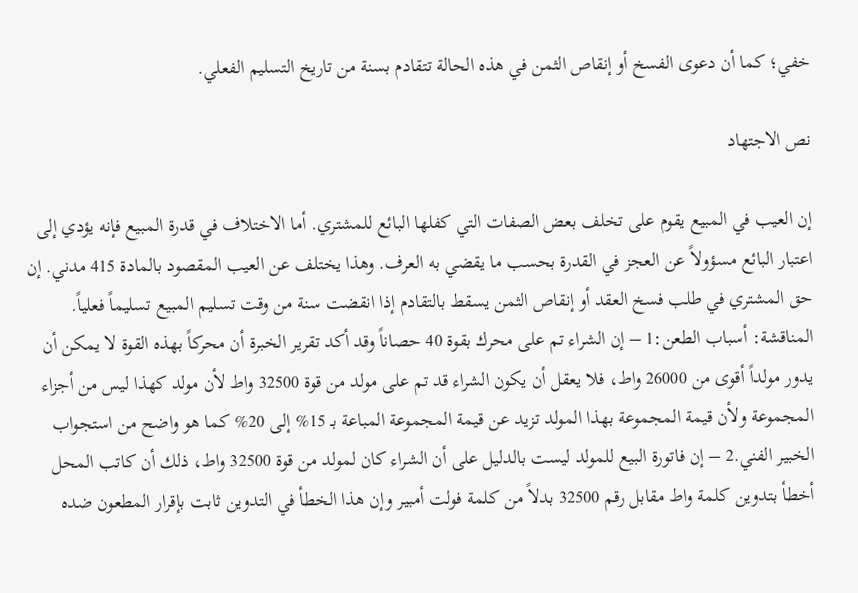خفي؛ كما أن دعوى الفسخ أو إنقاص الثمن في هذه الحالة تتقادم بسنة من تاريخ التسليم الفعلي.

نص الاجتهاد

إن العيب في المبيع يقوم على تخلف بعض الصفات التي كفلها البائع للمشتري. أما الاختلاف في قدرة المبيع فإنه يؤدي إلى اعتبار البائع مسؤولاً عن العجز في القدرة بحسب ما يقضي به العرف. وهذا يختلف عن العيب المقصود بالمادة 415 مدني. إن حق المشتري في طلب فسخ العقد أو إنقاص الثمن يسقط بالتقادم إذا انقضت سنة من وقت تسليم المبيع تسليماً فعلياً. المناقشة: أسباب الطعن:1 – إن الشراء تم على محرك بقوة 40 حصاناً وقد أكد تقرير الخبرة أن محركاً بهذه القوة لا يمكن أن يدور مولداً أقوى من 26000 واط، فلا يعقل أن يكون الشراء قد تم على مولد من قوة 32500 واط لأن مولد كهذا ليس من أجزاء المجموعة ولأن قيمة المجموعة بهذا المولد تزيد عن قيمة المجموعة المباعة بـ 15% إلى 20% كما هو واضح من استجواب الخبير الفني.2 – إن فاتورة البيع للمولد ليست بالدليل على أن الشراء كان لمولد من قوة 32500 واط، ذلك أن كاتب المحل أخطأ بتدوين كلمة واط مقابل رقم 32500 بدلاً من كلمة فولت أمبير وإن هذا الخطأ في التدوين ثابت بإقرار المطعون ضده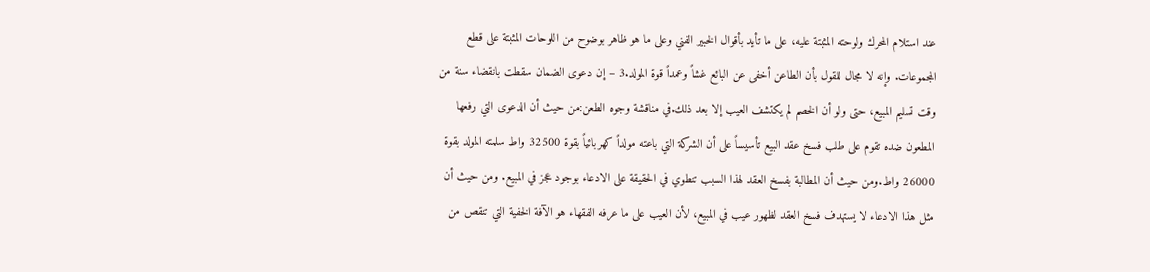عند استلام المحرك ولوحته المثبتة عليه، على ما تأيد بأقوال الخبير الفني وعلى ما هو ظاهر بوضوح من اللوحات المثبتة على قطع المجموعات. وإنه لا مجال للقول بأن الطاعن أخفى عن البائع غشاً وعمداً قوة المولد.3 – إن دعوى الضمان سقطت بانقضاء سنة من وقت تسليم المبيع، حتى ولو أن الخصم لم يكتشف العيب إلا بعد ذلك.في مناقشة وجوه الطعن:من حيث أن الدعوى التي رفعها المطعون ضده تقوم على طلب فسخ عقد البيع تأسيساً على أن الشركة التي باعته مولداً كهربائياً بقوة 32500 واط سلمته المولد بقوة 26000 واط.ومن حيث أن المطالبة بفسخ العقد لهذا السبب تنطوي في الحقيقة على الادعاء بوجود عجز في المبيع. ومن حيث أن مثل هذا الادعاء لا يستهدف فسخ العقد لظهور عيب في المبيع، لأن العيب على ما عرفه الفقهاء هو الآفة الخفية التي تنقص من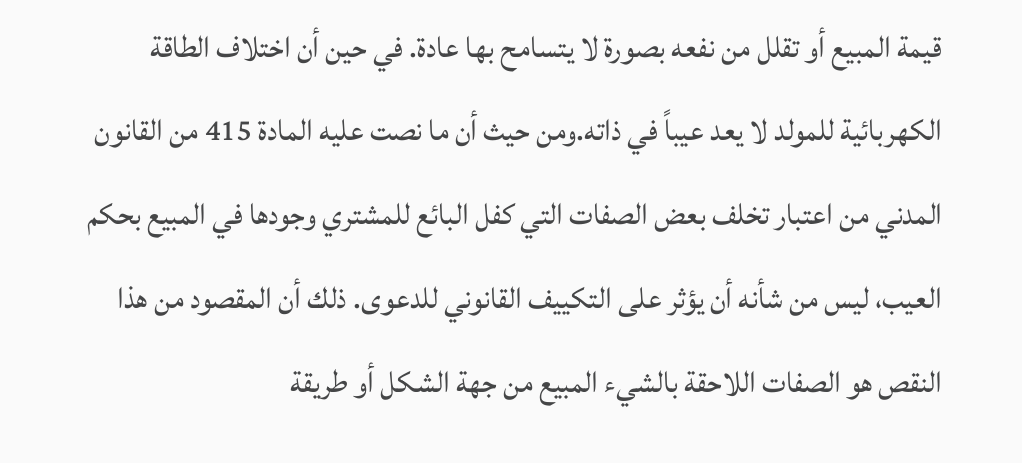قيمة المبيع أو تقلل من نفعه بصورة لا يتسامح بها عادة. في حين أن اختلاف الطاقة الكهربائية للمولد لا يعد عيباً في ذاته.ومن حيث أن ما نصت عليه المادة 415 من القانون المدني من اعتبار تخلف بعض الصفات التي كفل البائع للمشتري وجودها في المبيع بحكم العيب، ليس من شأنه أن يؤثر على التكييف القانوني للدعوى. ذلك أن المقصود من هذا النقص هو الصفات اللاحقة بالشيء المبيع من جهة الشكل أو طريقة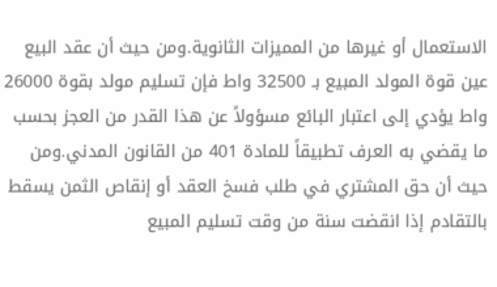الاستعمال أو غيرها من المميزات الثانوية.ومن حيث أن عقد البيع عين قوة المولد المبيع بـ 32500 واط فإن تسليم مولد بقوة 26000 واط يؤدي إلى اعتبار البائع مسؤولاً عن هذا القدر من العجز بحسب ما يقضي به العرف تطبيقاً للمادة 401 من القانون المدني.ومن حيث أن حق المشتري في طلب فسخ العقد أو إنقاص الثمن يسقط بالتقادم إذا انقضت سنة من وقت تسليم المبيع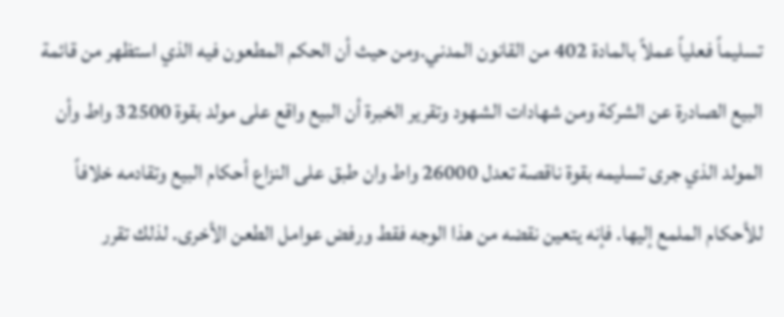تسليماً فعلياً عملاً بالمادة 402 من القانون المدني.ومن حيث أن الحكم المطعون فيه الذي استظهر من قائمة البيع الصادرة عن الشركة ومن شهادات الشهود وتقرير الخبرة أن البيع واقع على مولد بقوة 32500 واط وأن المولد الذي جرى تسليمه بقوة ناقصة تعدل 26000 واط وان طبق على النزاع أحكام البيع وتقادمه خلافاً للأحكام الملمع إليها. فإنه يتعين نقضه من هذا الوجه فقط ورفض عوامل الطعن الأخرى. لذلك تقرر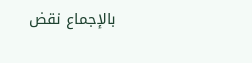بالإجماع نقض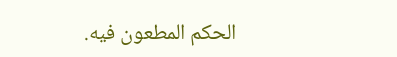الحكم المطعون فيه.